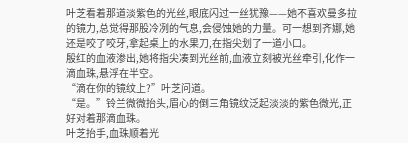叶芝看着那道淡紫色的光丝,眼底闪过一丝犹豫——她不喜欢曼多拉的镜力,总觉得那股冷冽的气息,会侵蚀她的力量。可一想到齐娜,她还是咬了咬牙,拿起桌上的水果刀,在指尖划了一道小口。
殷红的血液渗出,她将指尖凑到光丝前,血液立刻被光丝牵引,化作一滴血珠,悬浮在半空。
“滴在你的镜纹上?”叶芝问道。
“是。”铃兰微微抬头,眉心的倒三角镜纹泛起淡淡的紫色微光,正好对着那滴血珠。
叶芝抬手,血珠顺着光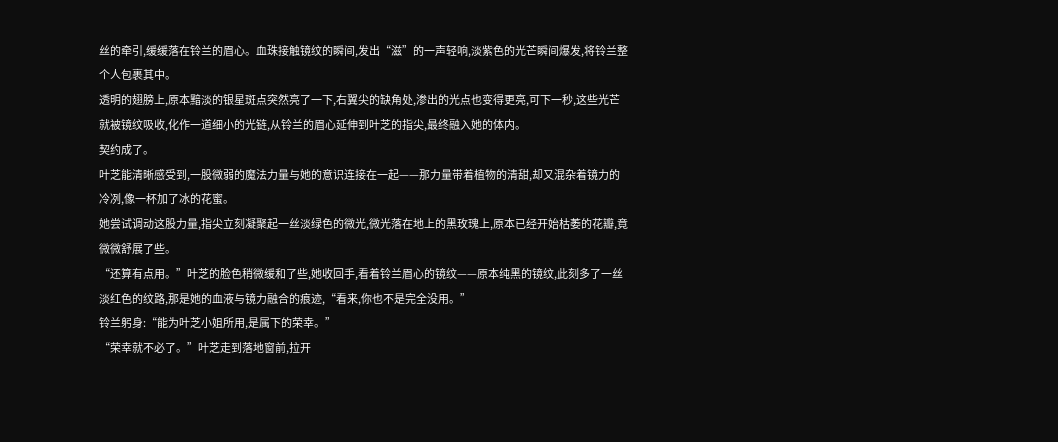丝的牵引,缓缓落在铃兰的眉心。血珠接触镜纹的瞬间,发出“滋”的一声轻响,淡紫色的光芒瞬间爆发,将铃兰整个人包裹其中。
透明的翅膀上,原本黯淡的银星斑点突然亮了一下,右翼尖的缺角处,渗出的光点也变得更亮,可下一秒,这些光芒就被镜纹吸收,化作一道细小的光链,从铃兰的眉心延伸到叶芝的指尖,最终融入她的体内。
契约成了。
叶芝能清晰感受到,一股微弱的魔法力量与她的意识连接在一起——那力量带着植物的清甜,却又混杂着镜力的冷冽,像一杯加了冰的花蜜。
她尝试调动这股力量,指尖立刻凝聚起一丝淡绿色的微光,微光落在地上的黑玫瑰上,原本已经开始枯萎的花瓣,竟微微舒展了些。
“还算有点用。”叶芝的脸色稍微缓和了些,她收回手,看着铃兰眉心的镜纹——原本纯黑的镜纹,此刻多了一丝淡红色的纹路,那是她的血液与镜力融合的痕迹,“看来,你也不是完全没用。”
铃兰躬身:“能为叶芝小姐所用,是属下的荣幸。”
“荣幸就不必了。”叶芝走到落地窗前,拉开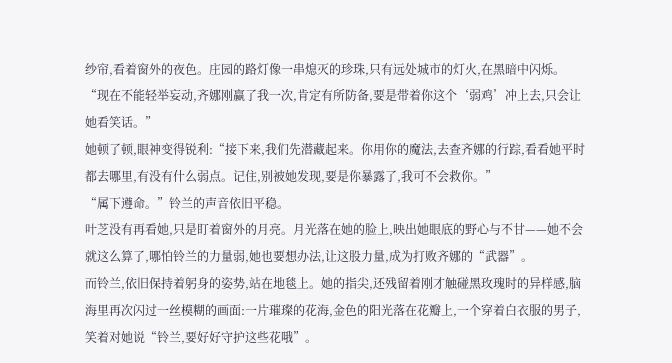纱帘,看着窗外的夜色。庄园的路灯像一串熄灭的珍珠,只有远处城市的灯火,在黑暗中闪烁。
“现在不能轻举妄动,齐娜刚赢了我一次,肯定有所防备,要是带着你这个‘弱鸡’冲上去,只会让她看笑话。”
她顿了顿,眼神变得锐利:“接下来,我们先潜藏起来。你用你的魔法,去查齐娜的行踪,看看她平时都去哪里,有没有什么弱点。记住,别被她发现,要是你暴露了,我可不会救你。”
“属下遵命。”铃兰的声音依旧平稳。
叶芝没有再看她,只是盯着窗外的月亮。月光落在她的脸上,映出她眼底的野心与不甘——她不会就这么算了,哪怕铃兰的力量弱,她也要想办法,让这股力量,成为打败齐娜的“武器”。
而铃兰,依旧保持着躬身的姿势,站在地毯上。她的指尖,还残留着刚才触碰黑玫瑰时的异样感,脑海里再次闪过一丝模糊的画面:一片璀璨的花海,金色的阳光落在花瓣上,一个穿着白衣服的男子,笑着对她说“铃兰,要好好守护这些花哦”。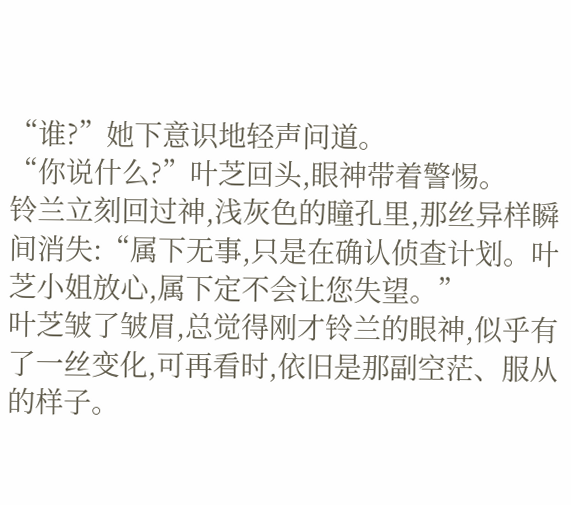“谁?”她下意识地轻声问道。
“你说什么?”叶芝回头,眼神带着警惕。
铃兰立刻回过神,浅灰色的瞳孔里,那丝异样瞬间消失:“属下无事,只是在确认侦查计划。叶芝小姐放心,属下定不会让您失望。”
叶芝皱了皱眉,总觉得刚才铃兰的眼神,似乎有了一丝变化,可再看时,依旧是那副空茫、服从的样子。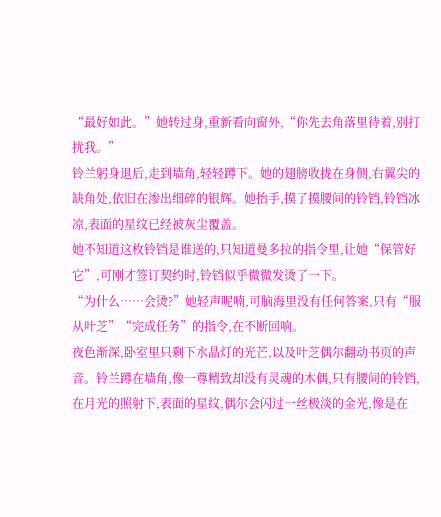“最好如此。”她转过身,重新看向窗外,“你先去角落里待着,别打扰我。”
铃兰躬身退后,走到墙角,轻轻蹲下。她的翅膀收拢在身侧,右翼尖的缺角处,依旧在渗出细碎的银辉。她抬手,摸了摸腰间的铃铛,铃铛冰凉,表面的星纹已经被灰尘覆盖。
她不知道这枚铃铛是谁送的,只知道曼多拉的指令里,让她“保管好它”,可刚才签订契约时,铃铛似乎微微发烫了一下。
“为什么……会烫?”她轻声呢喃,可脑海里没有任何答案,只有“服从叶芝”“完成任务”的指令,在不断回响。
夜色渐深,卧室里只剩下水晶灯的光芒,以及叶芝偶尔翻动书页的声音。铃兰蹲在墙角,像一尊精致却没有灵魂的木偶,只有腰间的铃铛,在月光的照射下,表面的星纹,偶尔会闪过一丝极淡的金光,像是在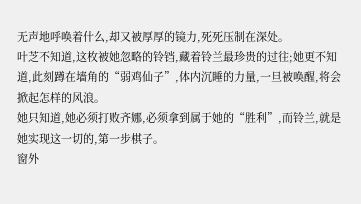无声地呼唤着什么,却又被厚厚的镜力,死死压制在深处。
叶芝不知道,这枚被她忽略的铃铛,藏着铃兰最珍贵的过往;她更不知道,此刻蹲在墙角的“弱鸡仙子”,体内沉睡的力量,一旦被唤醒,将会掀起怎样的风浪。
她只知道,她必须打败齐娜,必须拿到属于她的“胜利”,而铃兰,就是她实现这一切的,第一步棋子。
窗外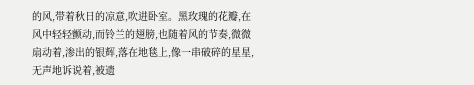的风,带着秋日的凉意,吹进卧室。黑玫瑰的花瓣,在风中轻轻颤动,而铃兰的翅膀,也随着风的节奏,微微扇动着,渗出的银辉,落在地毯上,像一串破碎的星星,无声地诉说着,被遗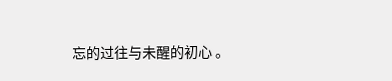忘的过往与未醒的初心 。